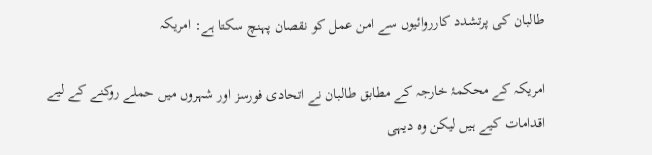طالبان کی پرتشدد کارروائیوں سے امن عمل کو نقصان پہنچ سکتا ہے: امریکہ

امریکہ کے محکمۂ خارجہ کے مطابق طالبان نے اتحادی فورسز اور شہروں میں حملے روکنے کے لیے اقدامات کیے ہیں لیکن وہ دیہی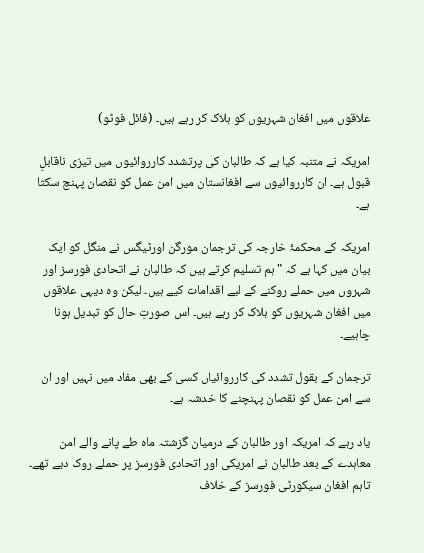علاقوں میں افغان شہریوں کو ہلاک کر رہے ہیں۔ (فائل فوٹو)

امریکہ نے متنبہ کیا ہے کہ طالبان کی پرتشدد کارروائیوں میں تیزی ناقابلِ قبول ہے۔ ان کارروائیوں سے افغانستان میں امن عمل کو نقصان پہنچ سکتا ہے۔

امریکہ کے محکمۂ خارجہ کی ترجمان مورگن اورٹیگس نے منگل کو ایک بیان میں کہا ہے کہ "ہم تسلیم کرتے ہیں کہ طالبان نے اتحادی فورسز اور شہروں میں حملے روکنے کے لیے اقدامات کیے ہیں۔ لیکن وہ دیہی علاقوں میں افغان شہریوں کو ہلاک کر رہے ہیں۔ اس صورتِ حال کو تبدیل ہونا چاہیے۔

ترجمان کے بقول تشدد کی کارروائیاں کسی کے بھی مفاد میں نہیں اور ان سے امن عمل کو نقصان پہنچنے کا خدشہ ہے۔

یاد رہے کہ امریکہ اور طالبان کے درمیان گزشتہ ماہ طے پانے والے امن معاہدے کے بعد طالبان نے امریکی اور اتحادی فورسز پر حملے روک دیے تھے۔ تاہم افغان سیکورٹی فورسز کے خلاف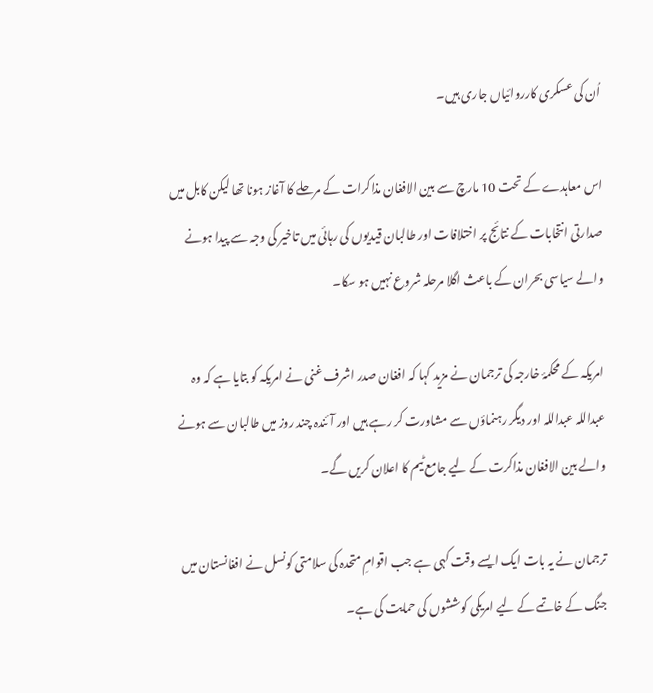اُن کی عسکری کارروائیاں جاری ہیں۔

اس معاہدے کے تحت 10 مارچ سے بین الافغان مذاکرات کے مرحلے کا آغاز ہونا تھا لیکن کابل میں صدارتی انتخابات کے نتائج پر اختلافات اور طالبان قیدیوں کی رہائی میں تاخیر کی وجہ سے پیدا ہونے والے سیاسی بحران کے باعث اگلا مرحلہ شروع نہیں ہو سکا۔

امریکہ کے محکمۂ خارجہ کی ترجمان نے مزید کہا کہ افغان صدر اشرف غنی نے امریکہ کو بتایا ہے کہ وہ عبداللہ عبداللہ اور دیگر رہنماؤں سے مشاورت کر رہے ہیں اور آئندہ چند روز میں طالبان سے ہونے والے بین الافغان مذاکرت کے لیے جامع ٹیم کا اعلان کریں گے۔

ترجمان نے یہ بات ایک ایسے وقت کہی ہے جب اقوامِ متحدہ کی سلامتی کونسل نے افغانستان میں جنگ کے خاتمے کے لیے امریکی کوششوں کی حمایت کی ہے۔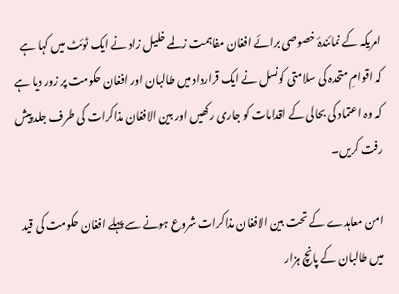امریکہ کے نمائندۂ خصوصی برائے افغان مفاہمت زلمے خلیل زاد نے ایک ٹوئٹ میں کہا ہے کہ اقوامِ متحدہ کی سلامتی کونسل نے ایک قرارداد میں طالبان اور افغان حکومت پر زور دیا ہے کہ وہ اعتماد کی بحالی کے اقدامات کو جاری رکھیں اور بین الافغان مذاکرات کی طرف جلد پیش رفت کریں۔

امن معاہدے کے تحت بین الافغان مذاکرات شروع ہونے سے پہلے افغان حکومت کی قید میں طالبان کے پانچ ہزار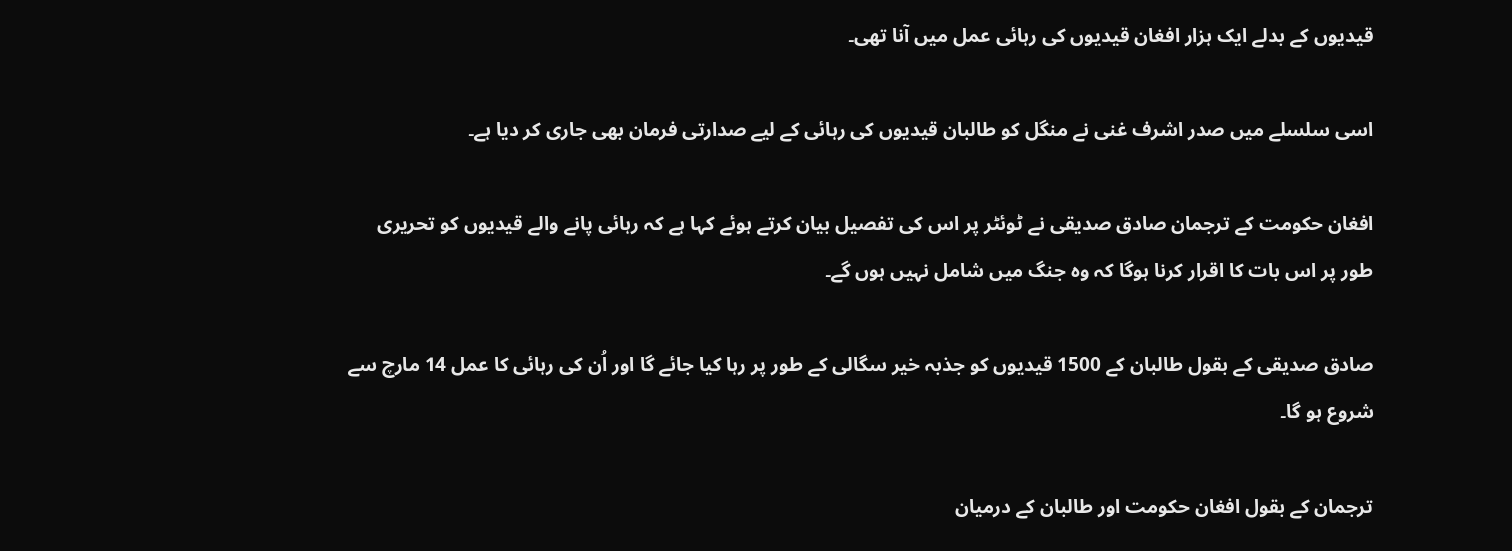قیدیوں کے بدلے ایک ہزار افغان قیدیوں کی رہائی عمل میں آنا تھی۔

اسی سلسلے میں صدر اشرف غنی نے منگل کو طالبان قیدیوں کی رہائی کے لیے صدارتی فرمان بھی جاری کر دیا ہے۔

افغان حکومت کے ترجمان صادق صدیقی نے ٹوئٹر پر اس کی تفصیل بیان کرتے ہوئے کہا ہے کہ رہائی پانے والے قیدیوں کو تحریری طور پر اس بات کا اقرار کرنا ہوگا کہ وہ جنگ میں شامل نہیں ہوں گے۔

صادق صدیقی کے بقول طالبان کے 1500 قیدیوں کو جذبہ خیر سگالی کے طور پر رہا کیا جائے گا اور اُن کی رہائی کا عمل 14 مارچ سے شروع ہو گا۔

ترجمان کے بقول افغان حکومت اور طالبان کے درمیان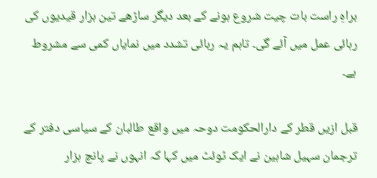براہِ راست بات چیت شروع ہونے کے بعد دیگر ساڑھے تین ہزار قیدیوں کی رہائی عمل میں آئے گی۔ تاہم یہ رہائی تشدد میں نمایاں کمی سے مشروط ہے۔

قبل ازیں قطر کے دارالحکومت دوحہ میں واقع طالبان کے سیاسی دفتر کے ترجمان سہیل شاہین نے ایک ٹوئٹ میں کہا کہ انہوں نے پانچ ہزار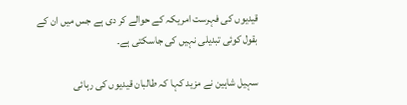قیدیوں کی فہرست امریکہ کے حوالے کر دی ہے جس میں ان کے بقول کوئی تبدیلی نہیں کی جاسکتی ہے۔

سہیل شاہین نے مزید کہا کہ طالبان قیدیوں کی رہائی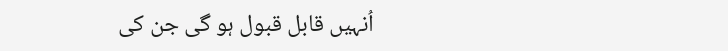اُنہیں قابل قبول ہو گی جن کی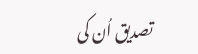تصدیق اُن کی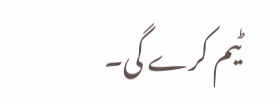ٹیم کرے گی۔